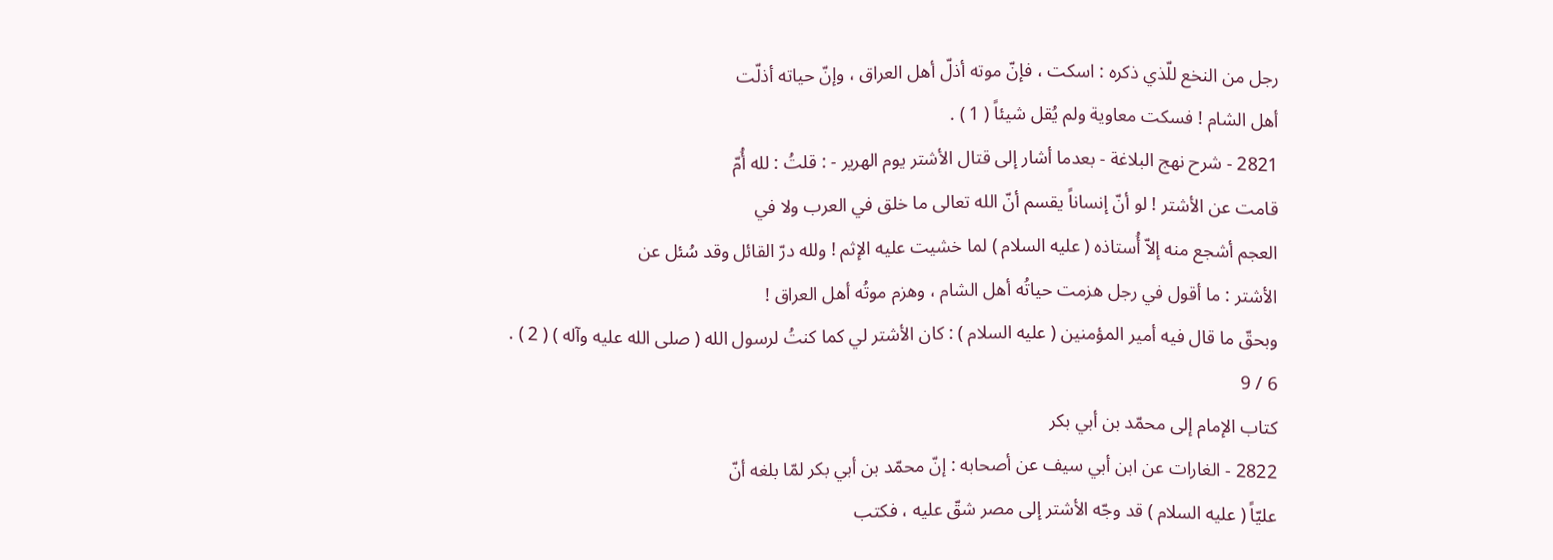رجل من النخع للّذي ذكره : اسكت ، فإنّ موته أذلّ أهل العراق ، وإنّ حياته أذلّت
أهل الشام ! فسكت معاوية ولم يُقل شيئاً ( 1 ) .
2821 - شرح نهج البلاغة - بعدما أشار إلى قتال الأشتر يوم الهرير - : قلتُ : لله أُمّ
قامت عن الأشتر ! لو أنّ إنساناً يقسم أنّ الله تعالى ما خلق في العرب ولا في
العجم أشجع منه إلاّ أُستاذه ( عليه السلام ) لما خشيت عليه الإثم ! ولله درّ القائل وقد سُئل عن
الأشتر : ما أقول في رجل هزمت حياتُه أهل الشام ، وهزم موتُه أهل العراق !
وبحقّ ما قال فيه أمير المؤمنين ( عليه السلام ) : كان الأشتر لي كما كنتُ لرسول الله ( صلى الله عليه وآله ) ( 2 ) .
6 / 9
كتاب الإمام إلى محمّد بن أبي بكر
2822 - الغارات عن ابن أبي سيف عن أصحابه : إنّ محمّد بن أبي بكر لمّا بلغه أنّ
عليّاً ( عليه السلام ) قد وجّه الأشتر إلى مصر شقّ عليه ، فكتب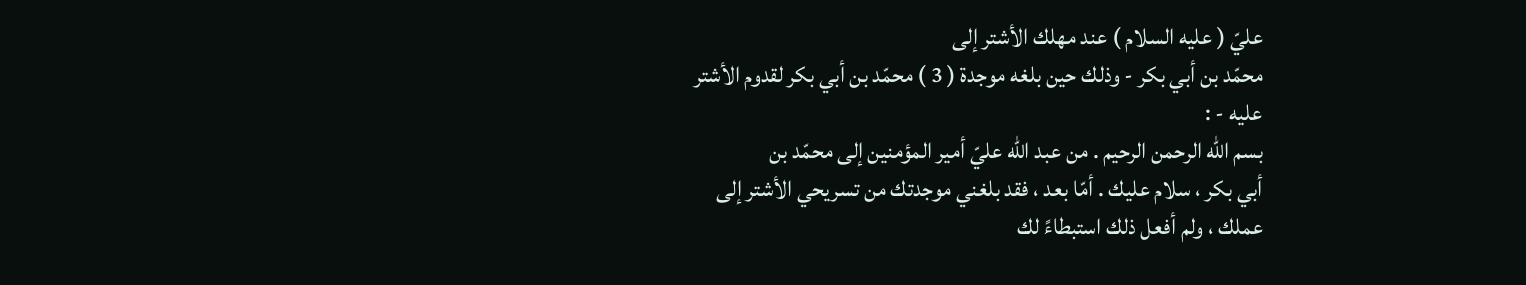عليّ ( عليه السلام ) عند مهلك الأشتر إلى
محمّد بن أبي بكر - وذلك حين بلغه موجدة ( 3 ) محمّد بن أبي بكر لقدوم الأشتر
عليه - :
بسم الله الرحمن الرحيم . من عبد الله عليّ أمير المؤمنين إلى محمّد بن
أبي بكر ، سلام عليك . أمّا بعد ، فقد بلغني موجدتك من تسريحي الأشتر إلى
عملك ، ولم أفعل ذلك استبطاءً لك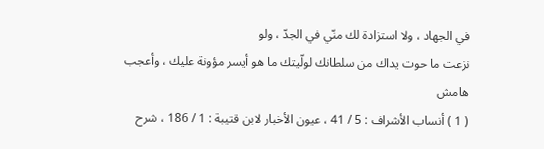في الجهاد ، ولا استزادة لك منّي في الجدّ ، ولو
نزعت ما حوت يداك من سلطانك لولّيتك ما هو أيسر مؤونة عليك ، وأعجب
هامش
( 1 ) أنساب الأشراف : 5 / 41 ، عيون الأخبار لابن قتيبة : 1 / 186 ، شرح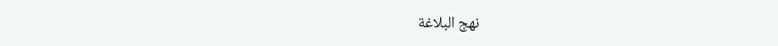نهج البلاغة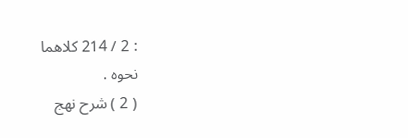: 2 / 214 كلاهما
نحوه .
( 2 ) شرح نهج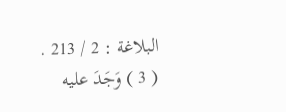البلاغة : 2 / 213 .
( 3 ) وَجَدَ عليه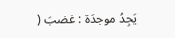يَجِدُ موجدَة : غضبَ (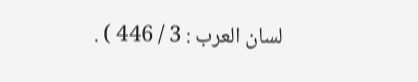لسان العرب : 3 / 446 ) .